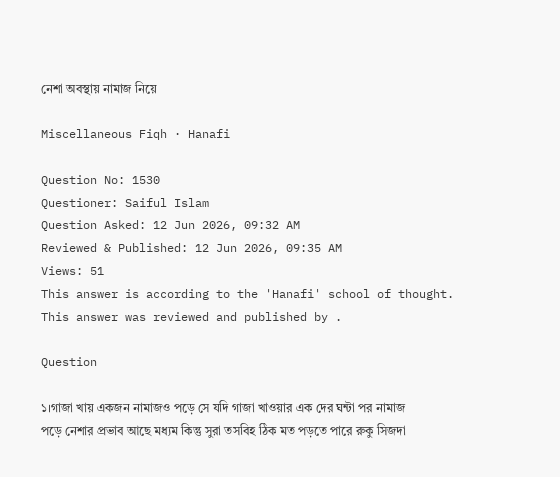নেশা অবস্থায় নামাজ নিয়ে

Miscellaneous Fiqh · Hanafi

Question No: 1530
Questioner: Saiful Islam
Question Asked: 12 Jun 2026, 09:32 AM
Reviewed & Published: 12 Jun 2026, 09:35 AM
Views: 51
This answer is according to the 'Hanafi' school of thought.
This answer was reviewed and published by .

Question

১।গাজা খায় একজন নামাজও পড়ে সে যদি গাজা খাওয়ার এক দের ঘন্টা পর নামাজ পড়ে নেশার প্রভাব আছে মধ্যম কিন্তু সুরা তসবিহ ঠিক মত পড়তে পারে রুকু সিজদা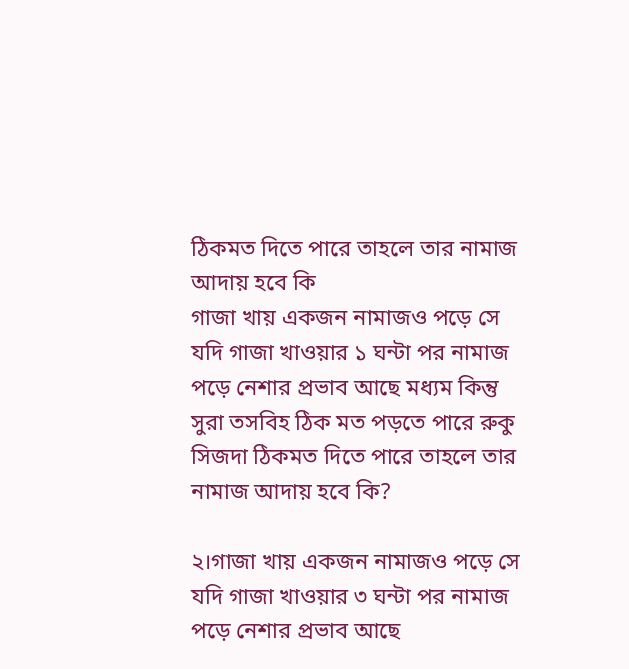ঠিকমত দিতে পারে তাহলে তার নামাজ আদায় হবে কি
গাজা খায় একজন নামাজও পড়ে সে যদি গাজা খাওয়ার ১ ঘন্টা পর নামাজ পড়ে নেশার প্রভাব আছে মধ্যম কিন্তু সুরা তসবিহ ঠিক মত পড়তে পারে রুকু সিজদা ঠিকমত দিতে পারে তাহলে তার নামাজ আদায় হবে কি?

২।গাজা খায় একজন নামাজও পড়ে সে যদি গাজা খাওয়ার ৩ ঘন্টা পর নামাজ পড়ে নেশার প্রভাব আছে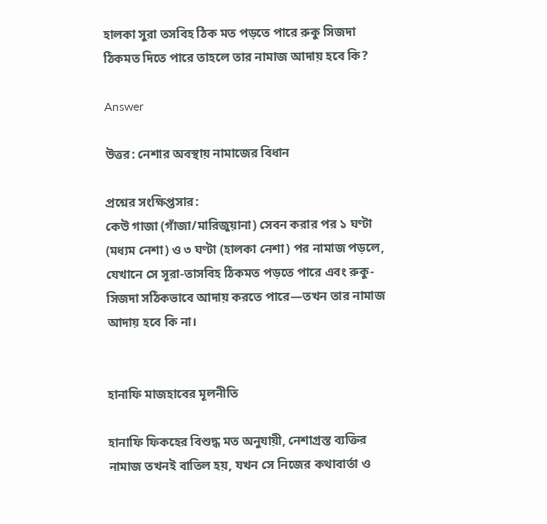হালকা সুরা তসবিহ ঠিক মত পড়তে পারে রুকু সিজদা ঠিকমত দিতে পারে তাহলে তার নামাজ আদায় হবে কি?

Answer

উত্তর: নেশার অবস্থায় নামাজের বিধান

প্রশ্নের সংক্ষিপ্তসার:
কেউ গাজা (গাঁজা/মারিজুয়ানা) সেবন করার পর ১ ঘণ্টা (মধ্যম নেশা) ও ৩ ঘণ্টা (হালকা নেশা) পর নামাজ পড়লে, যেখানে সে সূরা-তাসবিহ ঠিকমত পড়তে পারে এবং রুকু-সিজদা সঠিকভাবে আদায় করতে পারে—তখন তার নামাজ আদায় হবে কি না।


হানাফি মাজহাবের মূলনীতি

হানাফি ফিকহের বিশুদ্ধ মত অনুযায়ী, নেশাগ্রস্ত ব্যক্তির নামাজ তখনই বাতিল হয়, যখন সে নিজের কথাবার্তা ও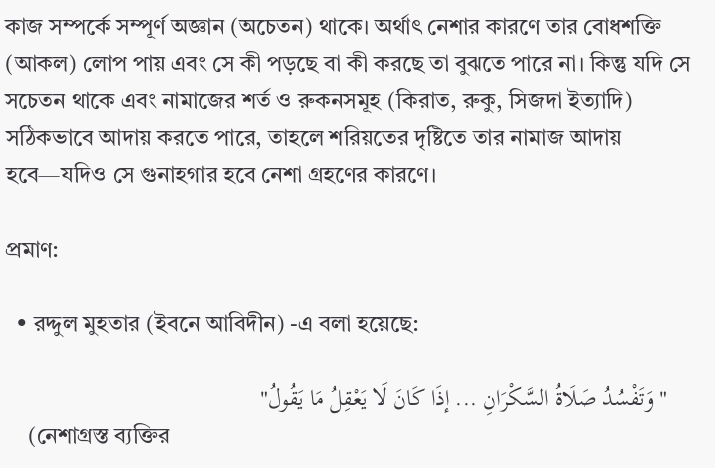কাজ সম্পর্কে সম্পূর্ণ অজ্ঞান (অচেতন) থাকে। অর্থাৎ নেশার কারণে তার বোধশক্তি (আকল) লোপ পায় এবং সে কী পড়ছে বা কী করছে তা বুঝতে পারে না। কিন্তু যদি সে সচেতন থাকে এবং নামাজের শর্ত ও রুকনসমূহ (কিরাত, রুকু, সিজদা ইত্যাদি) সঠিকভাবে আদায় করতে পারে, তাহলে শরিয়তের দৃষ্টিতে তার নামাজ আদায় হবে—যদিও সে গুনাহগার হবে নেশা গ্রহণের কারণে।

প্রমাণ:

  • রদ্দুল মুহতার (ইবনে আবিদীন) -এ বলা হয়েছে:

    "وَتَفْسُدُ صَلَاةُ السَّكْرَانِ ... إذَا كَانَ لَا يَعْقِلُ مَا يَقُولُ"
    (নেশাগ্রস্ত ব্যক্তির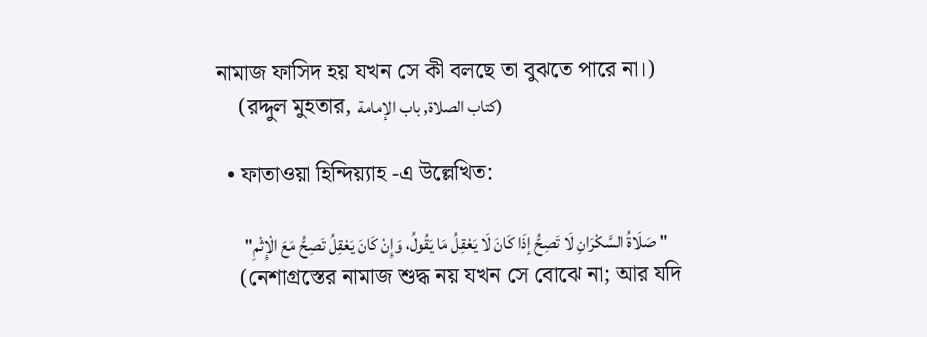নামাজ ফাসিদ হয় যখন সে কী বলছে তা বুঝতে পারে না।)
    (রদ্দুল মুহতার, كتاب الصلاة, باب الإمامة)

  • ফাতাওয়া হিন্দিয়্যাহ -এ উল্লেখিত:

    "صَلَاةُ السَّكْرَانِ لَا تَصِحُّ إذَا كَانَ لَا يَعْقِلُ مَا يَقُولُ، وَإِنْ كَانَ يَعْقِلُ تَصِحُّ مَعَ الْإِثْمِ"
    (নেশাগ্রস্তের নামাজ শুদ্ধ নয় যখন সে বোঝে না; আর যদি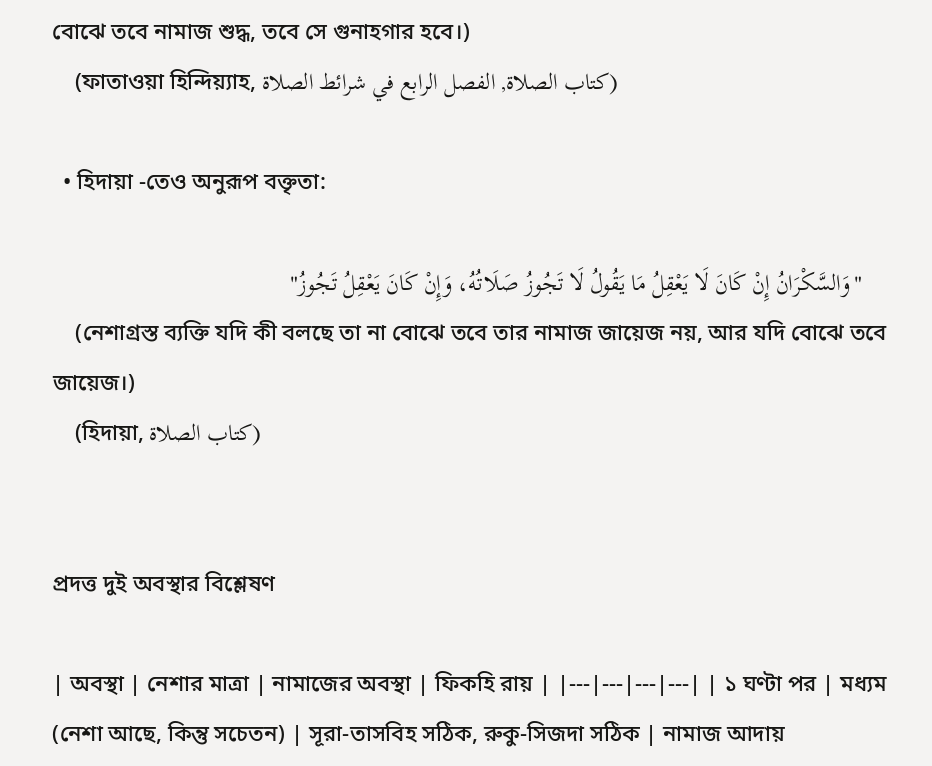বোঝে তবে নামাজ শুদ্ধ, তবে সে গুনাহগার হবে।)
    (ফাতাওয়া হিন্দিয়্যাহ, كتاب الصلاة, الفصل الرابع في شرائط الصلاة)

  • হিদায়া -তেও অনুরূপ বক্তৃতা:

    "وَالسَّكْرَانُ إِنْ كَانَ لَا يَعْقِلُ مَا يَقُولُ لَا تَجُوزُ صَلَاتُهُ، وَإِنْ كَانَ يَعْقِلُ تَجُوزُ"
    (নেশাগ্রস্ত ব্যক্তি যদি কী বলছে তা না বোঝে তবে তার নামাজ জায়েজ নয়, আর যদি বোঝে তবে জায়েজ।)
    (হিদায়া, كتاب الصلاة)


প্রদত্ত দুই অবস্থার বিশ্লেষণ

| অবস্থা | নেশার মাত্রা | নামাজের অবস্থা | ফিকহি রায় | |---|---|---|---| | ১ ঘণ্টা পর | মধ্যম (নেশা আছে, কিন্তু সচেতন) | সূরা-তাসবিহ সঠিক, রুকু-সিজদা সঠিক | নামাজ আদায়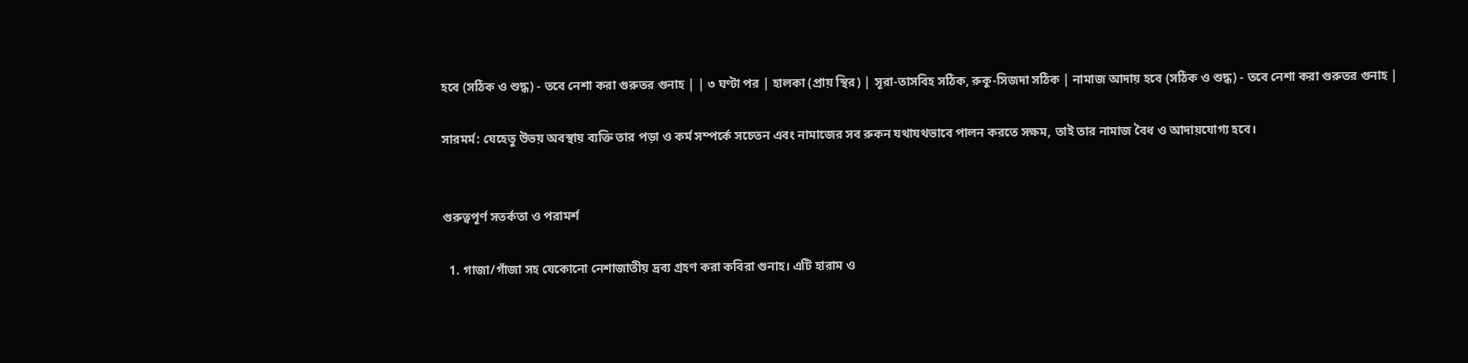হবে (সঠিক ও শুদ্ধ) - তবে নেশা করা গুরুতর গুনাহ | | ৩ ঘণ্টা পর | হালকা (প্রায় স্থির) | সূরা-তাসবিহ সঠিক, রুকু-সিজদা সঠিক | নামাজ আদায় হবে (সঠিক ও শুদ্ধ) - তবে নেশা করা গুরুতর গুনাহ |

সারমর্ম: যেহেতু উভয় অবস্থায় ব্যক্তি তার পড়া ও কর্ম সম্পর্কে সচেতন এবং নামাজের সব রুকন যথাযথভাবে পালন করতে সক্ষম, তাই তার নামাজ বৈধ ও আদায়যোগ্য হবে।


গুরুত্বপূর্ণ সতর্কতা ও পরামর্শ

  1. গাজা/গাঁজা সহ যেকোনো নেশাজাতীয় দ্রব্য গ্রহণ করা কবিরা গুনাহ। এটি হারাম ও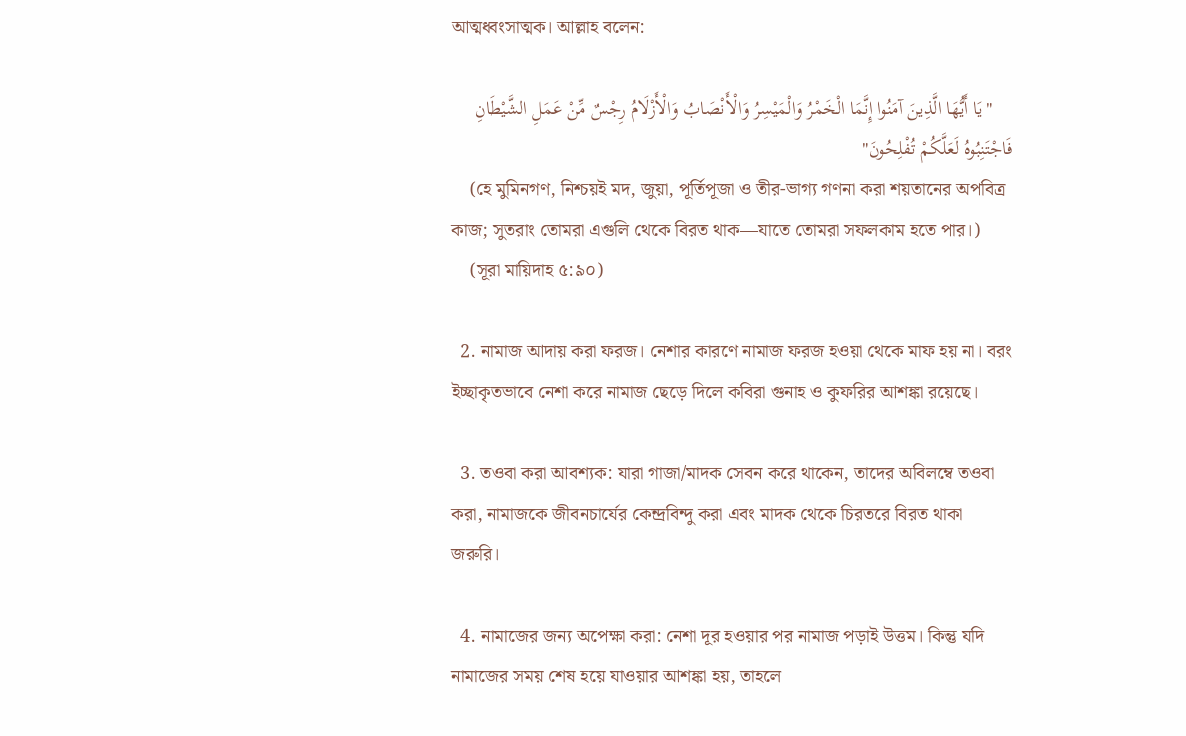আত্মধ্বংসাত্মক। আল্লাহ বলেন:

    "يَا أَيُّهَا الَّذِينَ آمَنُوا إِنَّمَا الْخَمْرُ وَالْمَيْسِرُ وَالْأَنْصَابُ وَالْأَزْلَامُ رِجْسٌ مِّنْ عَمَلِ الشَّيْطَانِ فَاجْتَنِبُوهُ لَعَلَّكُمْ تُفْلِحُونَ"
    (হে মুমিনগণ, নিশ্চয়ই মদ, জুয়া, পূর্তিপূজা ও তীর-ভাগ্য গণনা করা শয়তানের অপবিত্র কাজ; সুতরাং তোমরা এগুলি থেকে বিরত থাক—যাতে তোমরা সফলকাম হতে পার।)
    (সূরা মায়িদাহ ৫:৯০)

  2. নামাজ আদায় করা ফরজ। নেশার কারণে নামাজ ফরজ হওয়া থেকে মাফ হয় না। বরং ইচ্ছাকৃতভাবে নেশা করে নামাজ ছেড়ে দিলে কবিরা গুনাহ ও কুফরির আশঙ্কা রয়েছে।

  3. তওবা করা আবশ্যক: যারা গাজা/মাদক সেবন করে থাকেন, তাদের অবিলম্বে তওবা করা, নামাজকে জীবনচার্যের কেন্দ্রবিন্দু করা এবং মাদক থেকে চিরতরে বিরত থাকা জরুরি।

  4. নামাজের জন্য অপেক্ষা করা: নেশা দূর হওয়ার পর নামাজ পড়াই উত্তম। কিন্তু যদি নামাজের সময় শেষ হয়ে যাওয়ার আশঙ্কা হয়, তাহলে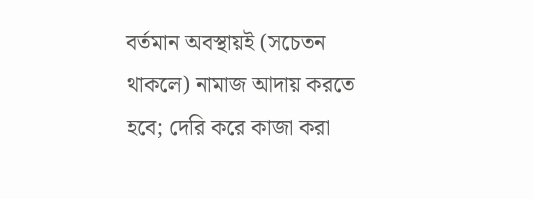বর্তমান অবস্থায়ই (সচেতন থাকলে) নামাজ আদায় করতে হবে; দেরি করে কাজা করা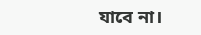যাবে না।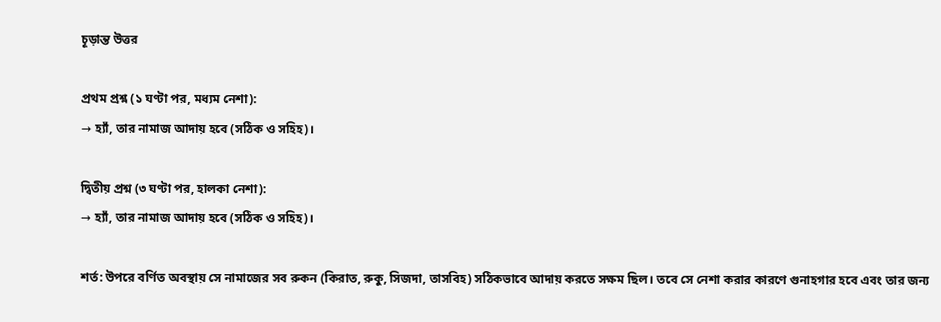চূড়ান্ত উত্তর

প্রথম প্রশ্ন (১ ঘণ্টা পর, মধ্যম নেশা):
→ হ্যাঁ, তার নামাজ আদায় হবে (সঠিক ও সহিহ)।

দ্বিতীয় প্রশ্ন (৩ ঘণ্টা পর, হালকা নেশা):
→ হ্যাঁ, তার নামাজ আদায় হবে (সঠিক ও সহিহ)।

শর্ত: উপরে বর্ণিত অবস্থায় সে নামাজের সব রুকন (কিরাত, রুকু, সিজদা, তাসবিহ) সঠিকভাবে আদায় করতে সক্ষম ছিল। তবে সে নেশা করার কারণে গুনাহগার হবে এবং তার জন্য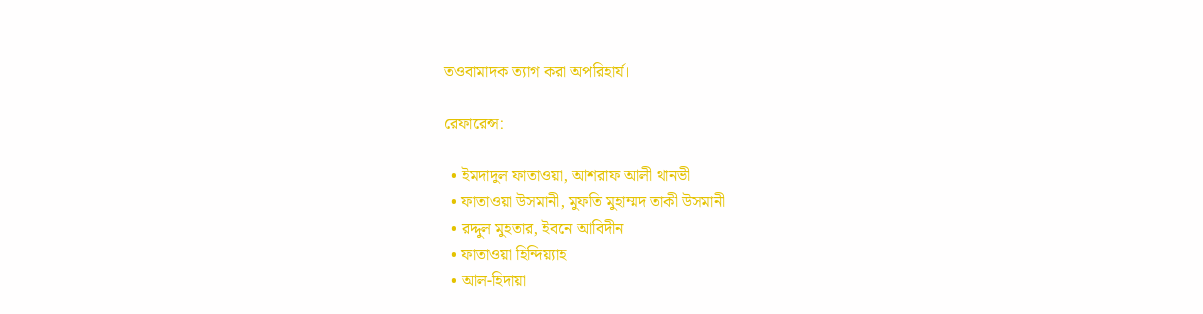তওবামাদক ত্যাগ করা অপরিহার্য।

রেফারেন্স:

  • ইমদাদুল ফাতাওয়া, আশরাফ আলী থানভী
  • ফাতাওয়া উসমানী, মুফতি মুহাম্মদ তাকী উসমানী
  • রদ্দুল মুহতার, ইবনে আবিদীন
  • ফাতাওয়া হিন্দিয়্যাহ
  • আল-হিদায়া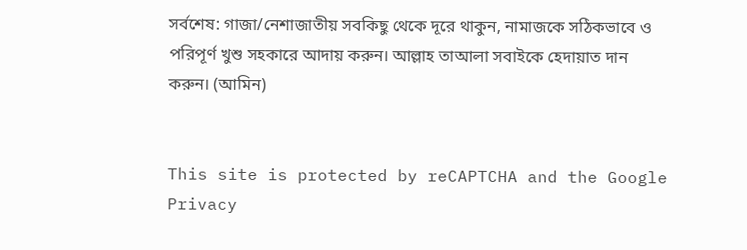সর্বশেষ: গাজা/নেশাজাতীয় সবকিছু থেকে দূরে থাকুন, নামাজকে সঠিকভাবে ও পরিপূর্ণ খুশু সহকারে আদায় করুন। আল্লাহ তাআলা সবাইকে হেদায়াত দান করুন। (আমিন)


This site is protected by reCAPTCHA and the Google Privacy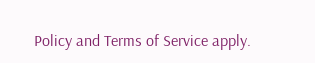Policy and Terms of Service apply.